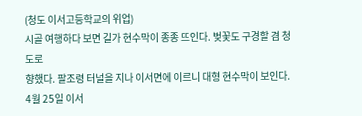(청도 이서고등학교의 위업)
시골 여행하다 보면 길가 현수막이 종종 뜨인다. 벚꽃도 구경할 겸 청도로
향했다. 팔조령 터널을 지나 이서면에 이르니 대형 현수막이 보인다.
4월 25일 이서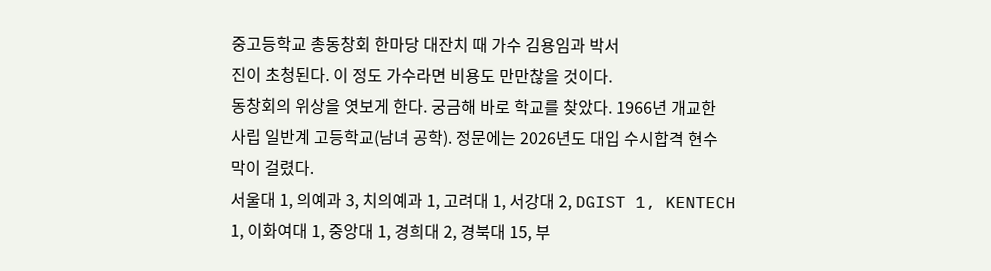중고등학교 총동창회 한마당 대잔치 때 가수 김용임과 박서
진이 초청된다. 이 정도 가수라면 비용도 만만찮을 것이다.
동창회의 위상을 엿보게 한다. 궁금해 바로 학교를 찾았다. 1966년 개교한
사립 일반계 고등학교(남녀 공학). 정문에는 2026년도 대입 수시합격 현수
막이 걸렸다.
서울대 1, 의예과 3, 치의예과 1, 고려대 1, 서강대 2, DGIST 1, KENTECH
1, 이화여대 1, 중앙대 1, 경희대 2, 경북대 15, 부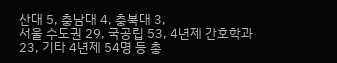산대 5, 충남대 4, 충북대 3,
서울 수도권 29, 국공립 53, 4년제 간호학과 23, 기타 4년제 54명 등 총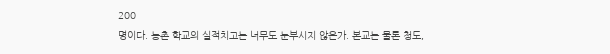200
명이다. 농촌 학교의 실적치고는 너무도 눈부시지 않은가. 본교는 물론 청도,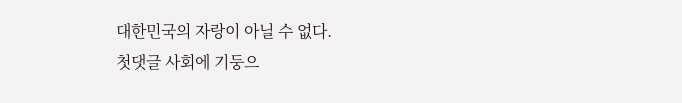대한민국의 자랑이 아닐 수 없다.
첫댓글 사회에 기둥으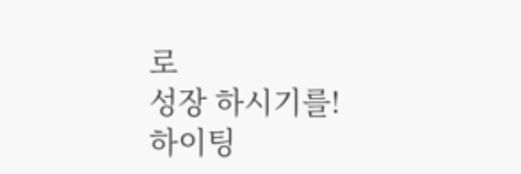로
성장 하시기를!
하이팅